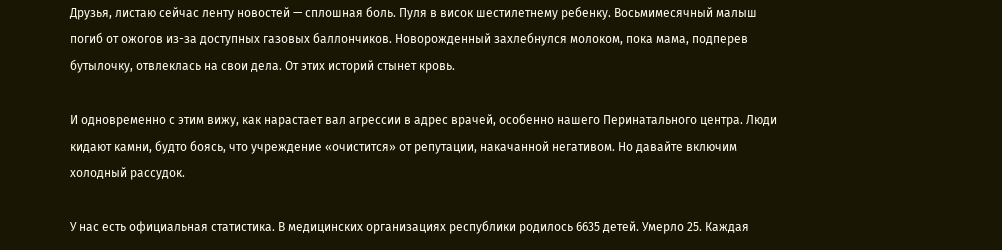Друзья, листаю сейчас ленту новостей — сплошная боль. Пуля в висок шестилетнему ребенку. Восьмимесячный малыш погиб от ожогов из-за доступных газовых баллончиков. Новорожденный захлебнулся молоком, пока мама, подперев бутылочку, отвлеклась на свои дела. От этих историй стынет кровь.

И одновременно с этим вижу, как нарастает вал агрессии в адрес врачей, особенно нашего Перинатального центра. Люди кидают камни, будто боясь, что учреждение «очистится» от репутации, накачанной негативом. Но давайте включим холодный рассудок.

У нас есть официальная статистика. В медицинских организациях республики родилось 6635 детей. Умерло 25. Каждая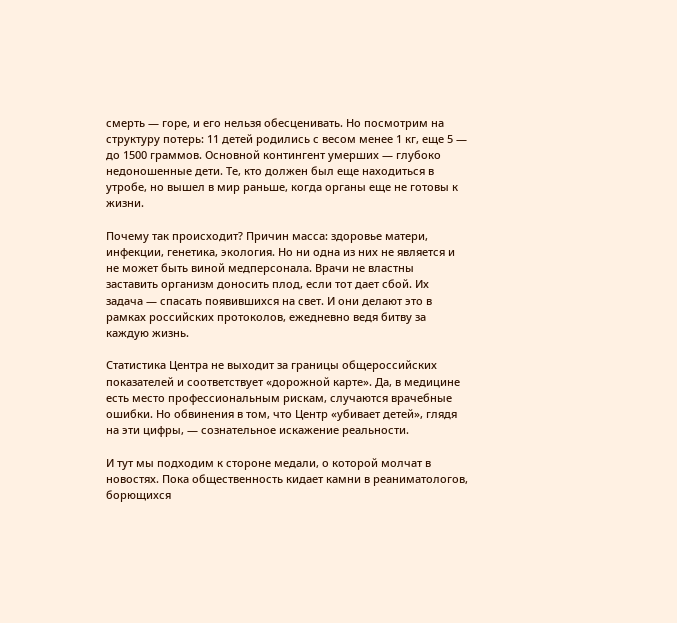смерть — горе, и его нельзя обесценивать. Но посмотрим на структуру потерь: 11 детей родились с весом менее 1 кг, еще 5 — до 1500 граммов. Основной контингент умерших — глубоко недоношенные дети. Те, кто должен был еще находиться в утробе, но вышел в мир раньше, когда органы еще не готовы к жизни.

Почему так происходит? Причин масса: здоровье матери, инфекции, генетика, экология. Но ни одна из них не является и не может быть виной медперсонала. Врачи не властны заставить организм доносить плод, если тот дает сбой. Их задача — спасать появившихся на свет. И они делают это в рамках российских протоколов, ежедневно ведя битву за каждую жизнь.

Статистика Центра не выходит за границы общероссийских показателей и соответствует «дорожной карте». Да, в медицине есть место профессиональным рискам, случаются врачебные ошибки. Но обвинения в том, что Центр «убивает детей», глядя на эти цифры, — сознательное искажение реальности.

И тут мы подходим к стороне медали, о которой молчат в новостях. Пока общественность кидает камни в реаниматологов, борющихся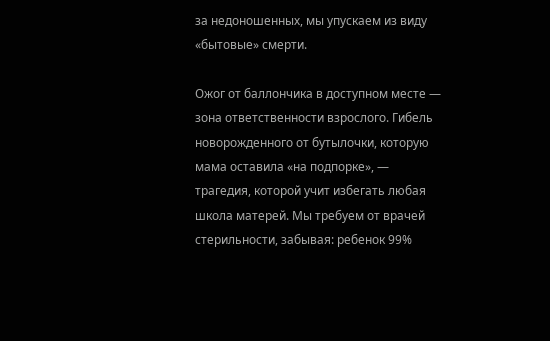за недоношенных, мы упускаем из виду «бытовые» смерти.

Ожог от баллончика в доступном месте — зона ответственности взрослого. Гибель новорожденного от бутылочки, которую мама оставила «на подпорке», — трагедия, которой учит избегать любая школа матерей. Мы требуем от врачей стерильности, забывая: ребенок 99%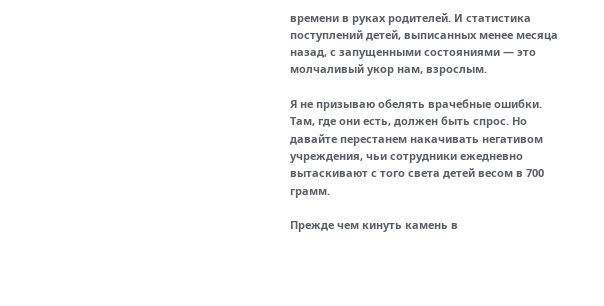времени в руках родителей. И статистика поступлений детей, выписанных менее месяца назад, с запущенными состояниями — это молчаливый укор нам, взрослым.

Я не призываю обелять врачебные ошибки. Там, где они есть, должен быть спрос. Но давайте перестанем накачивать негативом учреждения, чьи сотрудники ежедневно вытаскивают с того света детей весом в 700 грамм.

Прежде чем кинуть камень в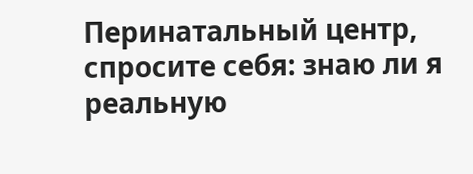Перинатальный центр, спросите себя: знаю ли я реальную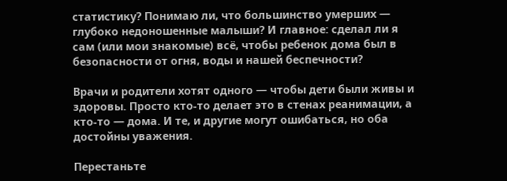статистику? Понимаю ли, что большинство умерших — глубоко недоношенные малыши? И главное: сделал ли я сам (или мои знакомые) всё, чтобы ребенок дома был в безопасности от огня, воды и нашей беспечности?

Врачи и родители хотят одного — чтобы дети были живы и здоровы. Просто кто-то делает это в стенах реанимации, а кто-то — дома. И те, и другие могут ошибаться, но оба достойны уважения.

Перестаньте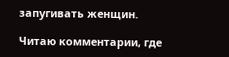запугивать женщин.

Читаю комментарии, где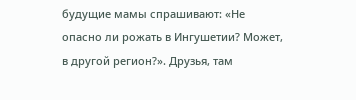будущие мамы спрашивают: «Не опасно ли рожать в Ингушетии? Может, в другой регион?». Друзья, там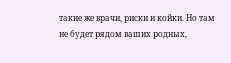такие же врачи, риски и койки. Но там не будет рядом ваших родных,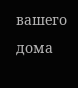вашего дома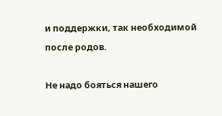и поддержки, так необходимой после родов.

Не надо бояться нашего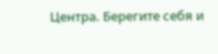Центра. Берегите себя и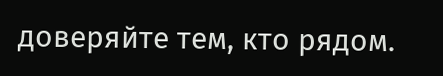доверяйте тем, кто рядом.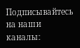Подписывайтесь на наши каналы: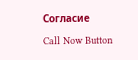Согласие

Call Now Button